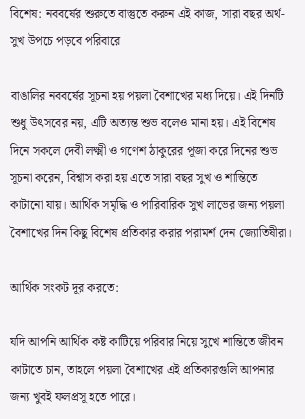বিশেষ: নববর্ষের শুরুতে বাস্তুতে করুন এই কাজ, সারা বছর অর্থ-সুখ উপচে পড়বে পরিবারে

বাঙালির নববর্ষের সূচনা হয় পয়লা বৈশাখের মধ্য দিয়ে। এই দিনটি শুধু উৎসবের নয়, এটি অত্যন্ত শুভ বলেও মানা হয়। এই বিশেষ দিনে সকলে দেবী লক্ষ্মী ও গণেশ ঠাকুরের পূজা করে দিনের শুভ সূচনা করেন, বিশ্বাস করা হয় এতে সারা বছর সুখ ও শান্তিতে কাটানো যায়। আর্থিক সমৃদ্ধি ও পারিবারিক সুখ লাভের জন্য পয়লা বৈশাখের দিন কিছু বিশেষ প্রতিকার করার পরামর্শ দেন জ্যোতিষীরা।

আর্থিক সংকট দূর করতে:

যদি আপনি আর্থিক কষ্ট কাটিয়ে পরিবার নিয়ে সুখে শান্তিতে জীবন কাটাতে চান, তাহলে পয়লা বৈশাখের এই প্রতিকারগুলি আপনার জন্য খুবই ফলপ্রসূ হতে পারে।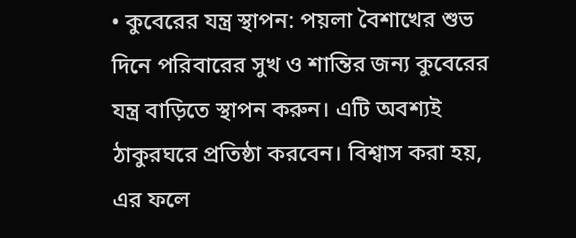• কুবেরের যন্ত্র স্থাপন: পয়লা বৈশাখের শুভ দিনে পরিবারের সুখ ও শান্তির জন্য কুবেরের যন্ত্র বাড়িতে স্থাপন করুন। এটি অবশ্যই ঠাকুরঘরে প্রতিষ্ঠা করবেন। বিশ্বাস করা হয়, এর ফলে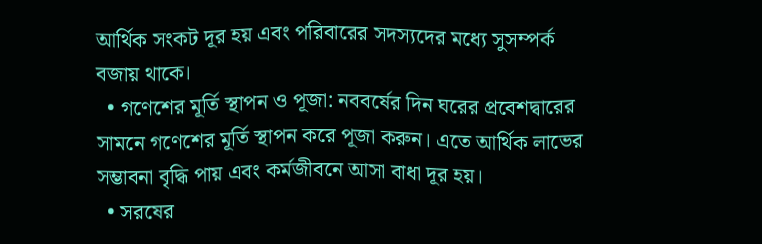আর্থিক সংকট দূর হয় এবং পরিবারের সদস্যদের মধ্যে সুসম্পর্ক বজায় থাকে।
  • গণেশের মূর্তি স্থাপন ও পূজা: নববর্ষের দিন ঘরের প্রবেশদ্বারের সামনে গণেশের মূর্তি স্থাপন করে পূজা করুন। এতে আর্থিক লাভের সম্ভাবনা বৃদ্ধি পায় এবং কর্মজীবনে আসা বাধা দূর হয়।
  • সরষের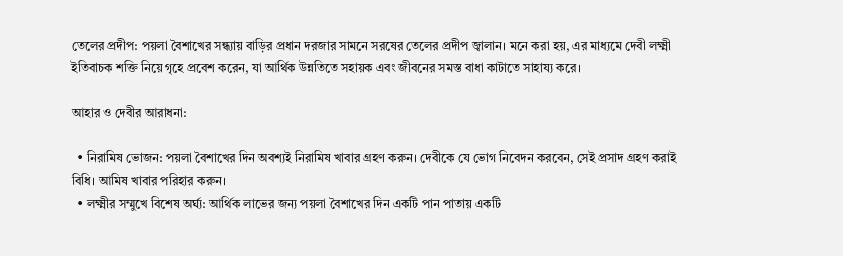তেলের প্রদীপ: পয়লা বৈশাখের সন্ধ্যায় বাড়ির প্রধান দরজার সামনে সরষের তেলের প্রদীপ জ্বালান। মনে করা হয়, এর মাধ্যমে দেবী লক্ষ্মী ইতিবাচক শক্তি নিয়ে গৃহে প্রবেশ করেন, যা আর্থিক উন্নতিতে সহায়ক এবং জীবনের সমস্ত বাধা কাটাতে সাহায্য করে।

আহার ও দেবীর আরাধনা:

  • নিরামিষ ভোজন: পয়লা বৈশাখের দিন অবশ্যই নিরামিষ খাবার গ্রহণ করুন। দেবীকে যে ভোগ নিবেদন করবেন, সেই প্রসাদ গ্রহণ করাই বিধি। আমিষ খাবার পরিহার করুন।
  • লক্ষ্মীর সম্মুখে বিশেষ অর্ঘ্য: আর্থিক লাভের জন্য পয়লা বৈশাখের দিন একটি পান পাতায় একটি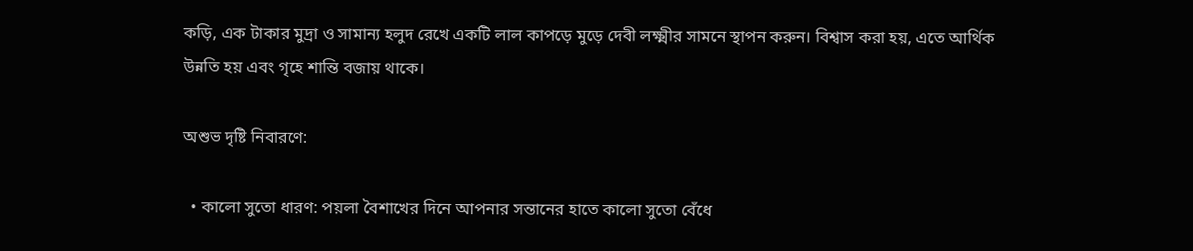কড়ি, এক টাকার মুদ্রা ও সামান্য হলুদ রেখে একটি লাল কাপড়ে মুড়ে দেবী লক্ষ্মীর সামনে স্থাপন করুন। বিশ্বাস করা হয়, এতে আর্থিক উন্নতি হয় এবং গৃহে শান্তি বজায় থাকে।

অশুভ দৃষ্টি নিবারণে:

  • কালো সুতো ধারণ: পয়লা বৈশাখের দিনে আপনার সন্তানের হাতে কালো সুতো বেঁধে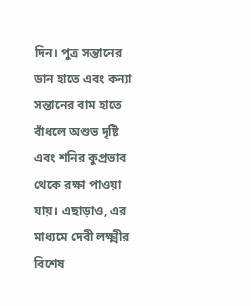দিন। পুত্র সন্তানের ডান হাতে এবং কন্যা সন্তানের বাম হাতে বাঁধলে অশুভ দৃষ্টি এবং শনির কুপ্রভাব থেকে রক্ষা পাওয়া যায়। এছাড়াও, এর মাধ্যমে দেবী লক্ষ্মীর বিশেষ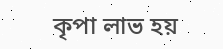কৃপা লাভ হয়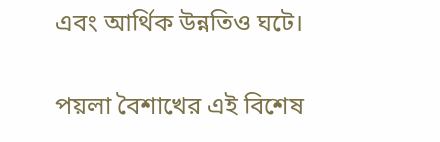এবং আর্থিক উন্নতিও ঘটে।

পয়লা বৈশাখের এই বিশেষ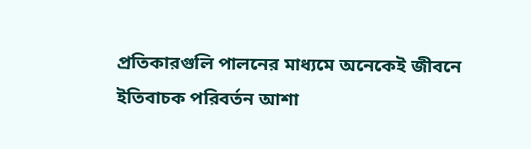প্রতিকারগুলি পালনের মাধ্যমে অনেকেই জীবনে ইতিবাচক পরিবর্তন আশা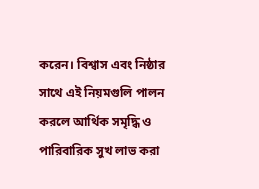করেন। বিশ্বাস এবং নিষ্ঠার সাথে এই নিয়মগুলি পালন করলে আর্থিক সমৃদ্ধি ও পারিবারিক সুখ লাভ করা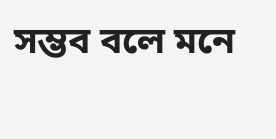সম্ভব বলে মনে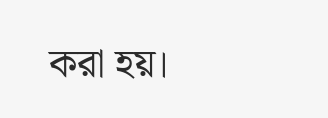করা হয়।